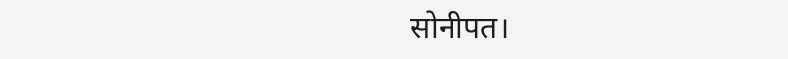सोनीपत।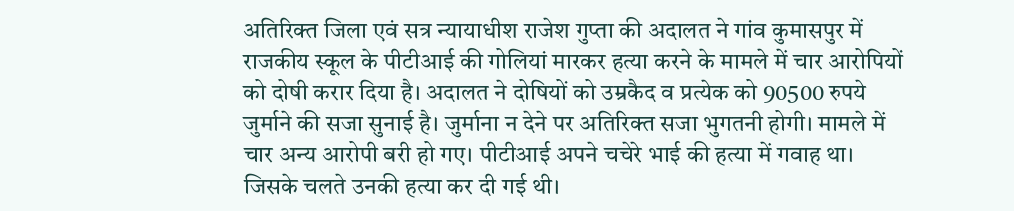अतिरिक्त जिला एवं सत्र न्यायाधीश राजेश गुप्ता की अदालत ने गांव कुमासपुर में राजकीय स्कूल के पीटीआई की गोलियां मारकर हत्या करने के मामले में चार आरोपियों को दोषी करार दिया है। अदालत ने दोषियों को उम्रकैद व प्रत्येक को 90500 रुपये जुर्माने की सजा सुनाई है। जुर्माना न देने पर अतिरिक्त सजा भुगतनी होगी। मामले में चार अन्य आरोपी बरी हो गए। पीटीआई अपने चचेरे भाई की हत्या में गवाह था। जिसके चलते उनकी हत्या कर दी गई थी।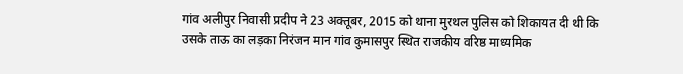गांव अलीपुर निवासी प्रदीप ने 23 अक्तूबर, 2015 को थाना मुरथल पुलिस को शिकायत दी थी कि उसके ताऊ का लड़का निरंजन मान गांव कुमासपुर स्थित राजकीय वरिष्ठ माध्यमिक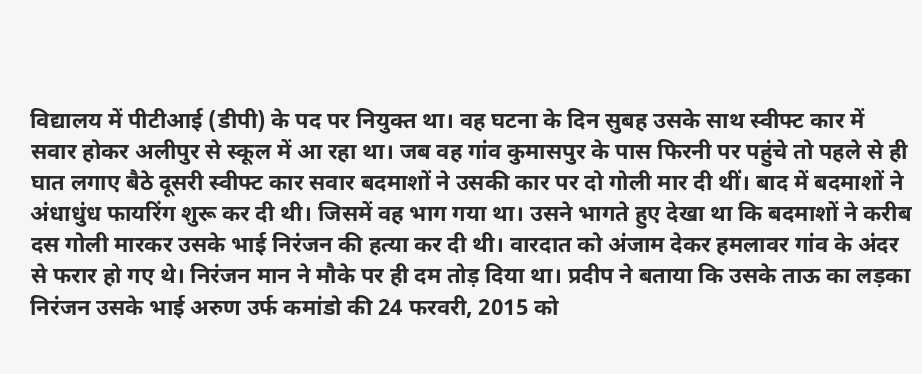विद्यालय में पीटीआई (डीपी) के पद पर नियुक्त था। वह घटना के दिन सुबह उसके साथ स्वीफ्ट कार में सवार होकर अलीपुर से स्कूल में आ रहा था। जब वह गांव कुमासपुर के पास फिरनी पर पहुंचे तो पहले से ही घात लगाए बैठे दूसरी स्वीफ्ट कार सवार बदमाशों ने उसकी कार पर दो गोली मार दी थीं। बाद में बदमाशों ने अंधाधुंध फायरिंग शुरू कर दी थी। जिसमें वह भाग गया था। उसने भागते हुए देखा था कि बदमाशों ने करीब दस गोली मारकर उसके भाई निरंजन की हत्या कर दी थी। वारदात को अंजाम देकर हमलावर गांव के अंदर से फरार हो गए थे। निरंजन मान ने मौके पर ही दम तोड़ दिया था। प्रदीप ने बताया कि उसके ताऊ का लड़का निरंजन उसके भाई अरुण उर्फ कमांडो की 24 फरवरी, 2015 को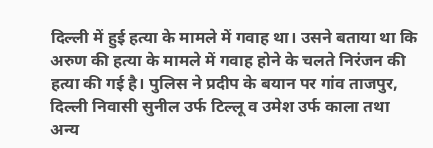दिल्ली में हुई हत्या के मामले में गवाह था। उसने बताया था कि अरुण की हत्या के मामले में गवाह होने के चलते निरंजन की हत्या की गई है। पुलिस ने प्रदीप के बयान पर गांव ताजपुर, दिल्ली निवासी सुनील उर्फ टिल्लू व उमेश उर्फ काला तथा अन्य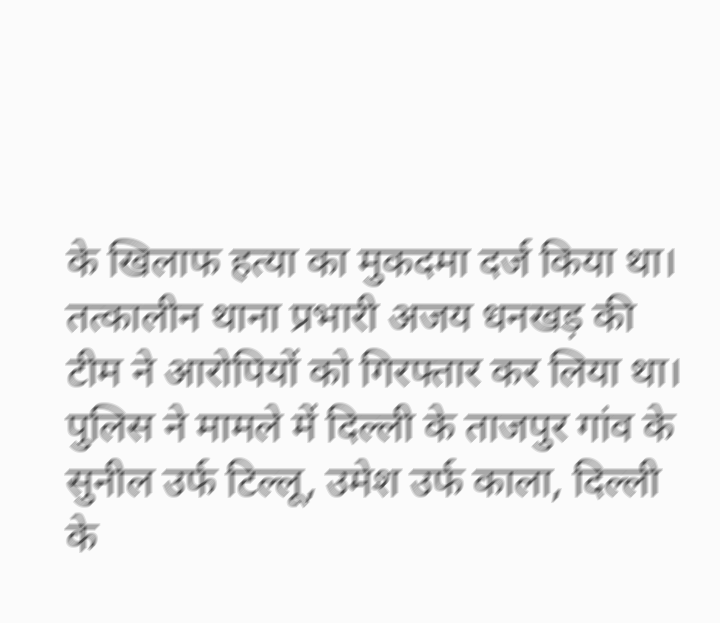के खिलाफ हत्या का मुकदमा दर्ज किया था। तत्कालीन थाना प्रभारी अजय धनखड़ की टीम ने आरोपियों को गिरफ्तार कर लिया था। पुलिस ने मामले में दिल्ली के ताजपुर गांव के सुनील उर्फ टिल्लू, उमेश उर्फ काला, दिल्ली के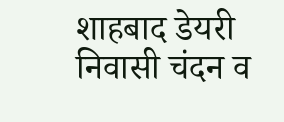शाहबाद डेयरी निवासी चंदन व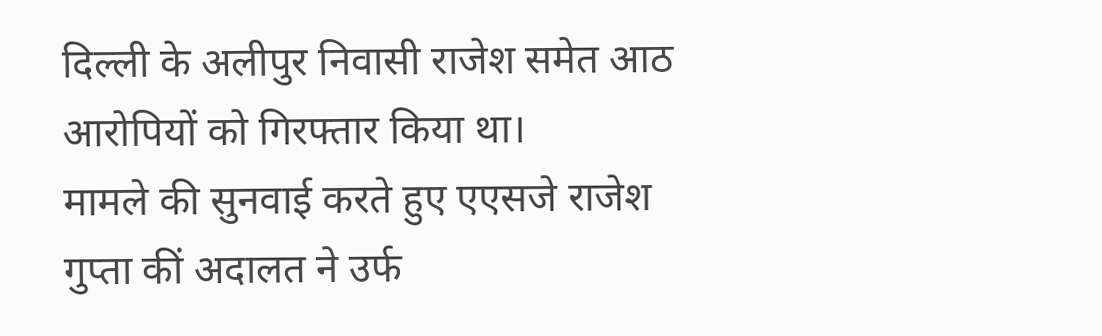दिल्ली के अलीपुर निवासी राजेश समेत आठ आरोपियों को गिरफ्तार किया था।
मामले की सुनवाई करते हुए एएसजे राजेश गुप्ता कीं अदालत ने उर्फ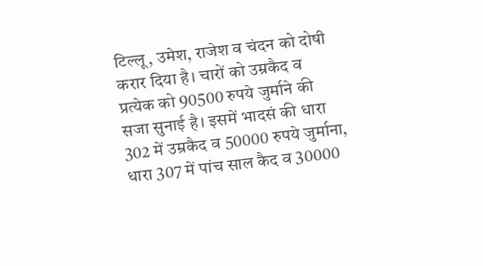टिल्लू, उमेश, राजेश व चंदन को दोषी करार दिया है। चारों को उम्रकैद व प्रत्येक को 90500 रुपये जुर्माने की सजा सुनाई है। इसमें भादसं की धारा 302 में उम्रकैद व 50000 रुपये जुर्माना, धारा 307 में पांच साल कैद व 30000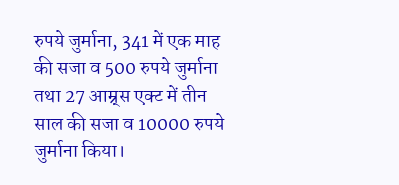रुपये जुर्माना, 341 में एक माह की सजा व 500 रुपये जुर्माना तथा 27 आम्र्स एक्ट में तीन साल की सजा व 10000 रुपये जुर्माना किया।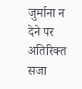जुर्माना न देने पर अतिरिक्त सजा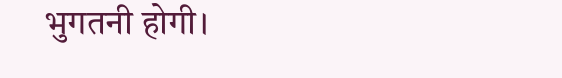भुगतनी होगी।